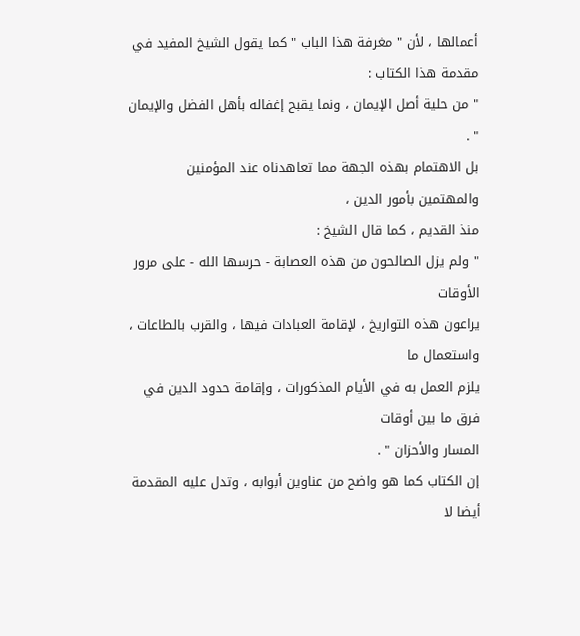أعمالها ، لأن " مغرفة هذا الباب " كما يقول الشيخ المفيد في مقدمة هذا الكتاب :
" من حلية أصل الإيمان ، ونما يقبح إغفاله بأهل الفضل والإيمان " .
بل الاهتمام بهذه الجهة مما تعاهدناه عند المؤمنين والمهتمين بأمور الدين ،
منذ القديم ، كما قال الشيخ :
" ولم يزل الصالحون من هذه العصابة - حرسها الله - على مرور الأوقات
يراعون هذه التواريخ ، لإقامة العبادات فيها ، والقرب بالطاعات ، واستعمال ما
يلزم العمل به في الأيام المذكورات ، وإقامة حدود الدين في فرق ما بين أوقات
المسار والأحزان " .
إن الكتاب كما هو واضح من عناوين أبوابه ، وتدل عليه المقدمة أيضا لا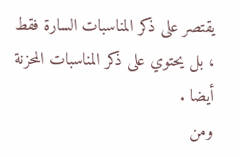يقتصر على ذكر المناسبات السارة فقط ، بل يحتوي على ذكر المناسبات المحزنة
أيضا .
ومن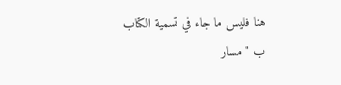هنا فليس ما جاء في تسمية الكتاب ب " مسار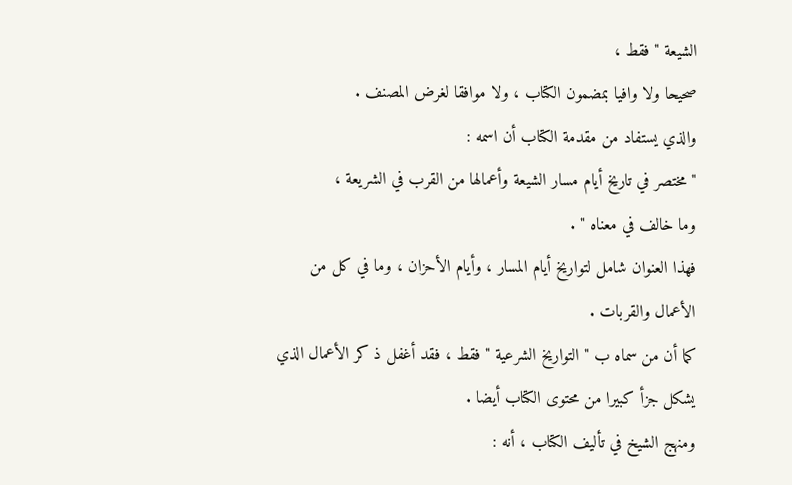الشيعة " فقط ،
صحيحا ولا وافيا بمضمون الكتاب ، ولا موافقا لغرض المصنف .
والذي يستفاد من مقدمة الكتاب أن اسمه :
" مختصر في تاريخ أيام مسار الشيعة وأعمالها من القرب في الشريعة ،
وما خالف في معناه " .
فهذا العنوان شامل لتواريخ أيام المسار ، وأيام الأحزان ، وما في كل من
الأعمال والقربات .
كما أن من سماه ب " التواريخ الشرعية " فقط ، فقد أغفل ذ كر الأعمال الذي
يشكل جزأ كبيرا من محتوى الكتاب أيضا .
ومنهج الشيخ في تأليف الكتاب ، أنه :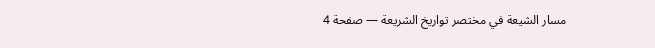مسار الشيعة في مختصر تواريخ الشريعة — صفحة 4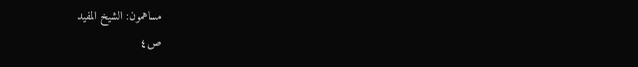مساهمون: الشيخ المفيد
ص٤